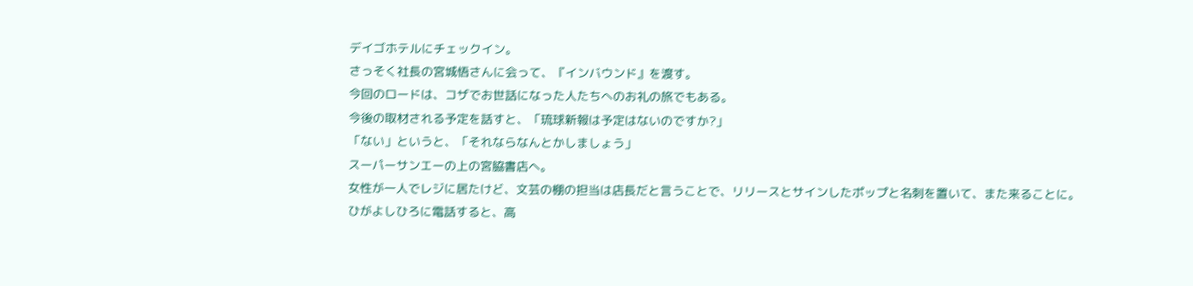デイゴホテルにチェックイン。
さっそく社長の宮城悟さんに会って、『インバウンド』を渡す。
今回のロードは、コザでお世話になった人たちへのお礼の旅でもある。
今後の取材される予定を話すと、「琉球新報は予定はないのですか?」
「ない」というと、「それならなんとかしましょう」
スーパーサンエーの上の宮脇書店へ。
女性が一人でレジに居たけど、文芸の棚の担当は店長だと言うことで、リリースとサインしたポップと名刺を置いて、また来ることに。
ひがよしひろに電話すると、高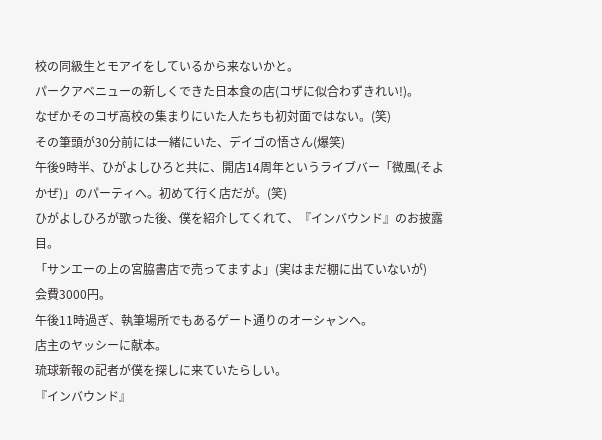校の同級生とモアイをしているから来ないかと。
パークアベニューの新しくできた日本食の店(コザに似合わずきれい!)。
なぜかそのコザ高校の集まりにいた人たちも初対面ではない。(笑)
その筆頭が30分前には一緒にいた、デイゴの悟さん(爆笑)
午後9時半、ひがよしひろと共に、開店14周年というライブバー「微風(そよかぜ)」のパーティへ。初めて行く店だが。(笑)
ひがよしひろが歌った後、僕を紹介してくれて、『インバウンド』のお披露目。
「サンエーの上の宮脇書店で売ってますよ」(実はまだ棚に出ていないが)
会費3000円。
午後11時過ぎ、執筆場所でもあるゲート通りのオーシャンへ。
店主のヤッシーに献本。
琉球新報の記者が僕を探しに来ていたらしい。
『インバウンド』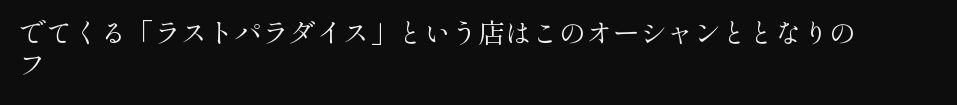でてくる「ラストパラダイス」という店はこのオーシャンととなりのフ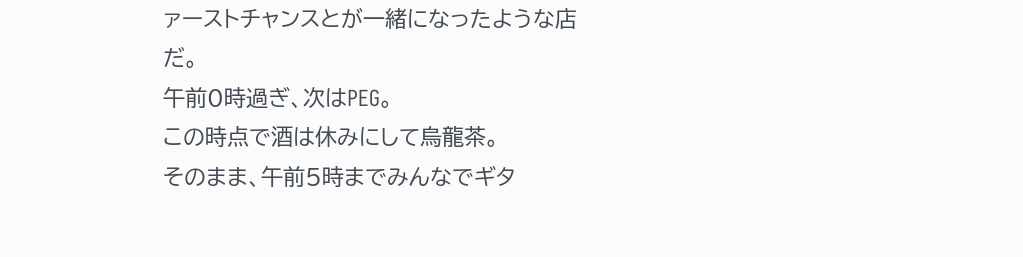ァーストチャンスとが一緒になったような店だ。
午前0時過ぎ、次はPEG。
この時点で酒は休みにして烏龍茶。
そのまま、午前5時までみんなでギタ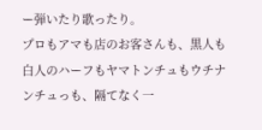ー弾いたり歌ったり。
プロもアマも店のお客さんも、黒人も白人のハーフもヤマトンチュもウチナンチュっも、隔てなく一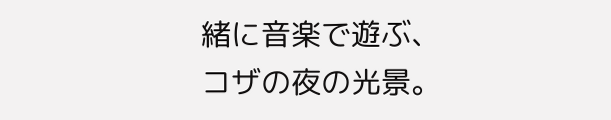緒に音楽で遊ぶ、コザの夜の光景。